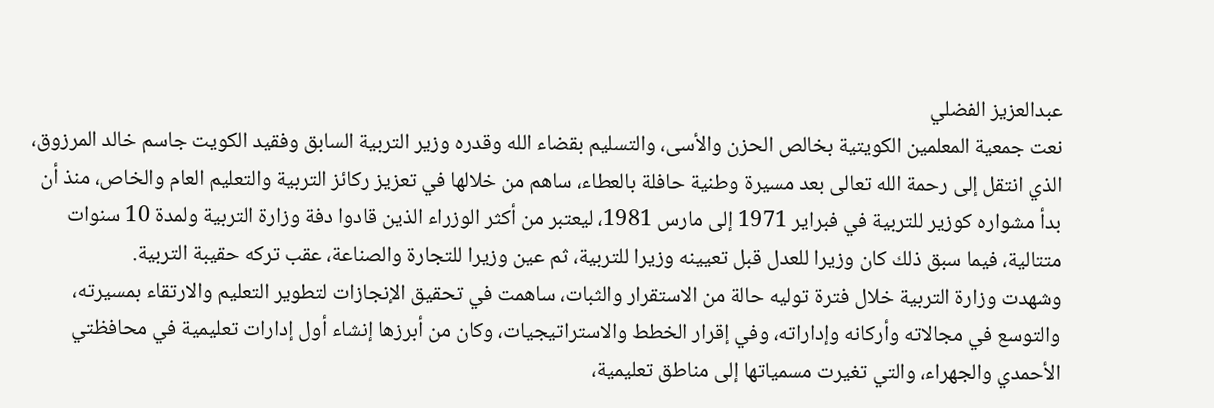عبدالعزيز الفضلي
نعت جمعية المعلمين الكويتية بخالص الحزن والأسى، والتسليم بقضاء الله وقدره وزير التربية السابق وفقيد الكويت جاسم خالد المرزوق، الذي انتقل إلى رحمة الله تعالى بعد مسيرة وطنية حافلة بالعطاء، ساهم من خلالها في تعزيز ركائز التربية والتعليم العام والخاص، منذ أن بدأ مشواره كوزير للتربية في فبراير 1971 إلى مارس 1981، ليعتبر من أكثر الوزراء الذين قادوا دفة وزارة التربية ولمدة 10 سنوات متتالية، فيما سبق ذلك كان وزيرا للعدل قبل تعيينه وزيرا للتربية، ثم عين وزيرا للتجارة والصناعة، عقب تركه حقيبة التربية.
وشهدت وزارة التربية خلال فترة توليه حالة من الاستقرار والثبات، ساهمت في تحقيق الإنجازات لتطوير التعليم والارتقاء بمسيرته، والتوسع في مجالاته وأركانه وإداراته، وفي إقرار الخطط والاستراتيجيات، وكان من أبرزها إنشاء أول إدارات تعليمية في محافظتي الأحمدي والجهراء، والتي تغيرت مسمياتها إلى مناطق تعليمية،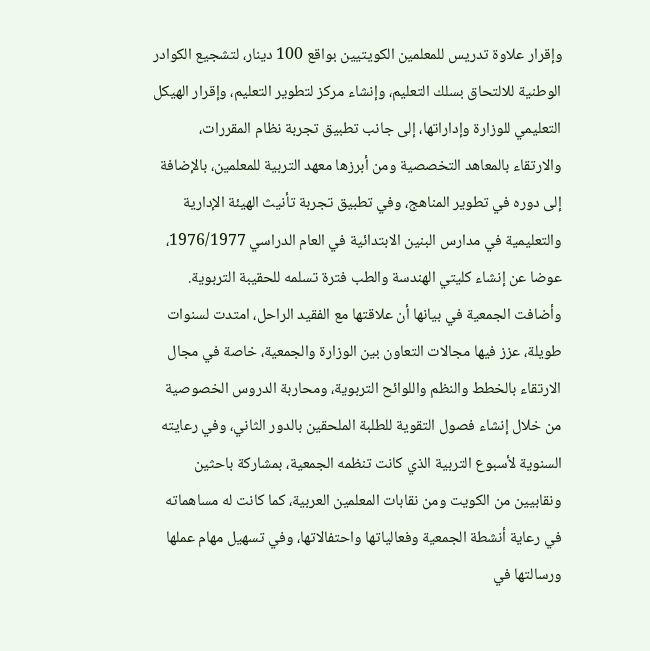وإقرار علاوة تدريس للمعلمين الكويتيين بواقع 100 دينار، لتشجيع الكوادر الوطنية للالتحاق بسلك التعليم، وإنشاء مركز لتطوير التعليم، وإقرار الهيكل التعليمي للوزارة وإداراتها، إلى جانب تطبيق تجربة نظام المقررات، والارتقاء بالمعاهد التخصصية ومن أبرزها معهد التربية للمعلمين، بالإضافة إلى دوره في تطوير المناهج، وفي تطبيق تجربة تأنيث الهيئة الإدارية والتعليمية في مدارس البنين الابتدائية في العام الدراسي 1976/1977، عوضا عن إنشاء كليتي الهندسة والطب فترة تسلمه للحقيبة التربوية. وأضافت الجمعية في بيانها أن علاقتها مع الفقيد الراحل، امتدت لسنوات طويلة، عزز فيها مجالات التعاون بين الوزارة والجمعية، خاصة في مجال الارتقاء بالخطط والنظم واللوائح التربوية، ومحاربة الدروس الخصوصية من خلال إنشاء فصول التقوية للطلبة الملحقين بالدور الثاني، وفي رعايته السنوية لأسبوع التربية الذي كانت تنظمه الجمعية، بمشاركة باحثين ونقابيين من الكويت ومن نقابات المعلمين العربية، كما كانت له مساهماته في رعاية أنشطة الجمعية وفعالياتها واحتفالاتها، وفي تسهيل مهام عملها ورسالتها في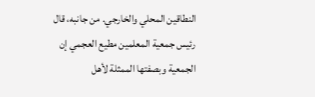النطاقين المحلي والخارجي. من جانبه، قال رئيس جمعية المعلمين مطيع العجمي إن الجمعية وبصفتها الممثلة لأهل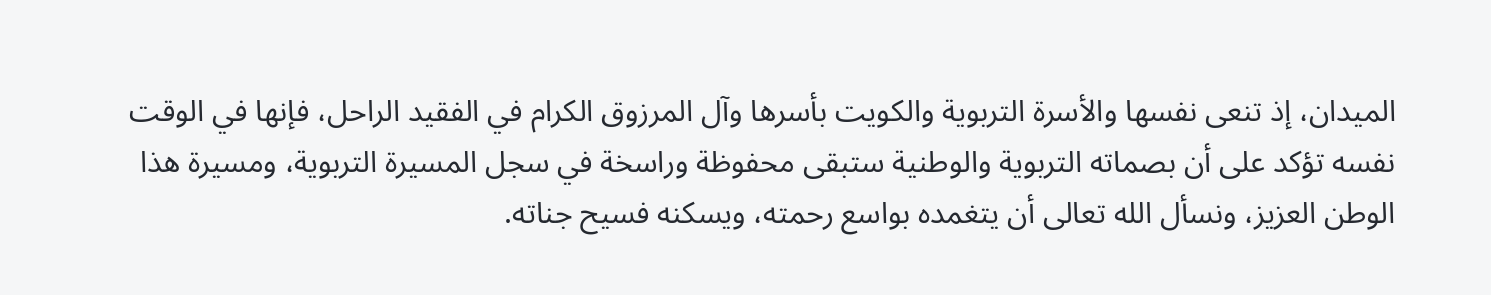الميدان، إذ تنعى نفسها والأسرة التربوية والكويت بأسرها وآل المرزوق الكرام في الفقيد الراحل، فإنها في الوقت نفسه تؤكد على أن بصماته التربوية والوطنية ستبقى محفوظة وراسخة في سجل المسيرة التربوية، ومسيرة هذا الوطن العزيز، ونسأل الله تعالى أن يتغمده بواسع رحمته، ويسكنه فسيح جناته.